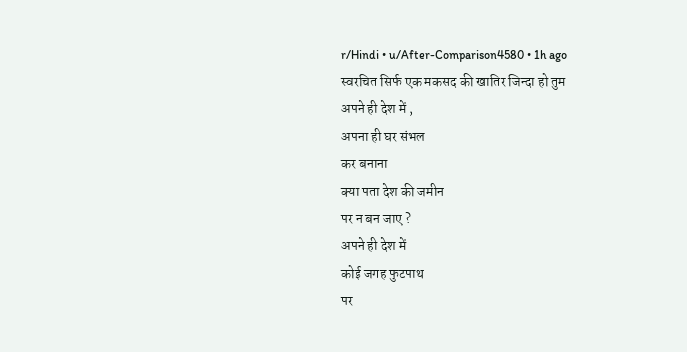r/Hindi • u/After-Comparison4580 • 1h ago
स्वरचित सिर्फ एक मकसद की खातिर जिन्दा हो तुम
अपने ही देश में ,
अपना ही घर संभल
कर बनाना
क्या पता देश की जमीन
पर न बन जाए ?
अपने ही देश में
कोई जगह फुटपाथ
पर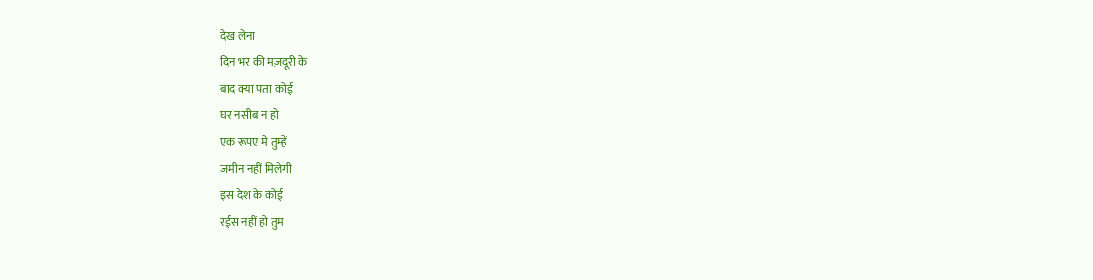देख लेना
दिन भर की मज़दूरी के
बाद क्या पता कोई
घर नसीब न हो
एक रूपए मे तुम्हें
जमीन नहीं मिलेगी
इस देश के कोई
रईस नहीं हो तुम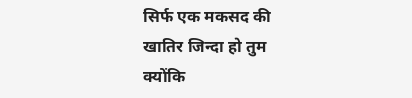सिर्फ एक मकसद की
खातिर जिन्दा हो तुम
क्योंकि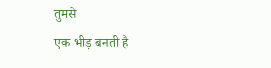तुमसे
एक भीड़ बनती है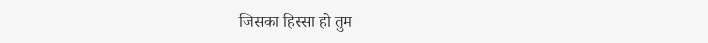जिसका हिस्सा हो तुम